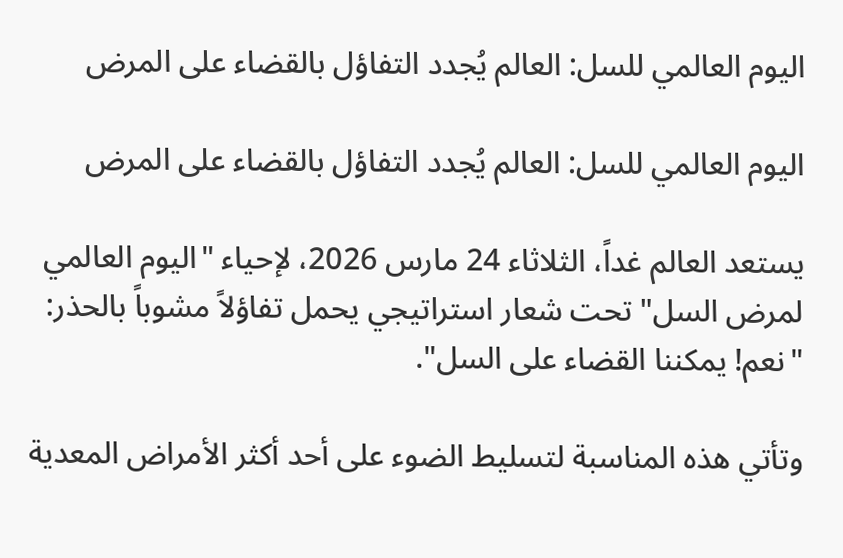اليوم العالمي للسل: العالم يُجدد التفاؤل بالقضاء على المرض

اليوم العالمي للسل: العالم يُجدد التفاؤل بالقضاء على المرض

يستعد العالم غداً، الثلاثاء 24 مارس 2026، لإحياء "اليوم العالمي لمرض السل" تحت شعار استراتيجي يحمل تفاؤلاً مشوباً بالحذر: "نعم! يمكننا القضاء على السل".

وتأتي هذه المناسبة لتسليط الضوء على أحد أكثر الأمراض المعدية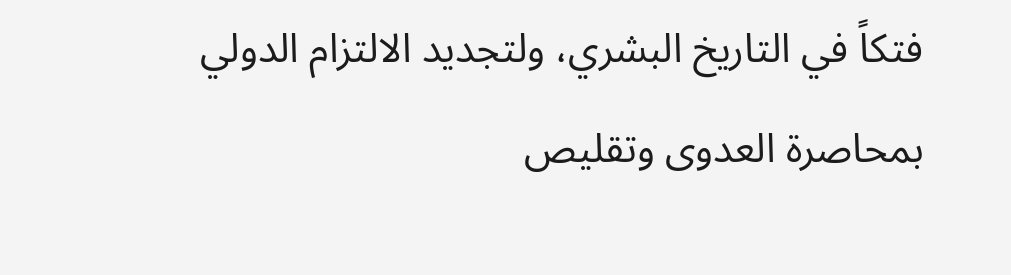فتكاً في التاريخ البشري، ولتجديد الالتزام الدولي بمحاصرة العدوى وتقليص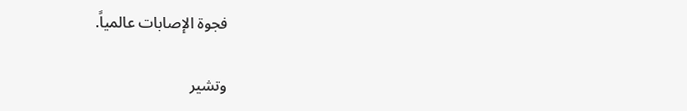فجوة الإصابات عالمياً.

وتشير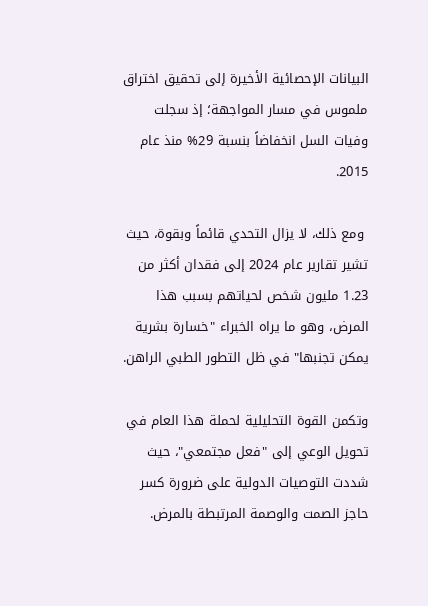البيانات الإحصائية الأخيرة إلى تحقيق اختراق ملموس في مسار المواجهة؛ إذ سجلت وفيات السل انخفاضاً بنسبة 29% منذ عام 2015.

 ومع ذلك، لا يزال التحدي قائماً وبقوة، حيث تشير تقارير عام 2024 إلى فقدان أكثر من 1.23 مليون شخص لحياتهم بسبب هذا المرض، وهو ما يراه الخبراء "خسارة بشرية يمكن تجنبها" في ظل التطور الطبي الراهن.

وتكمن القوة التحليلية لحملة هذا العام في تحويل الوعي إلى "فعل مجتمعي"، حيث شددت التوصيات الدولية على ضرورة كسر حاجز الصمت والوصمة المرتبطة بالمرض.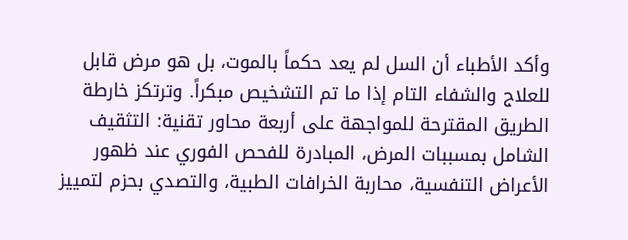وأكد الأطباء أن السل لم يعد حكماً بالموت، بل هو مرض قابل للعلاج والشفاء التام إذا ما تم التشخيص مبكراً. وترتكز خارطة الطريق المقترحة للمواجهة على أربعة محاور تقنية: التثقيف الشامل بمسببات المرض، المبادرة للفحص الفوري عند ظهور الأعراض التنفسية، محاربة الخرافات الطبية، والتصدي بحزم لتمييز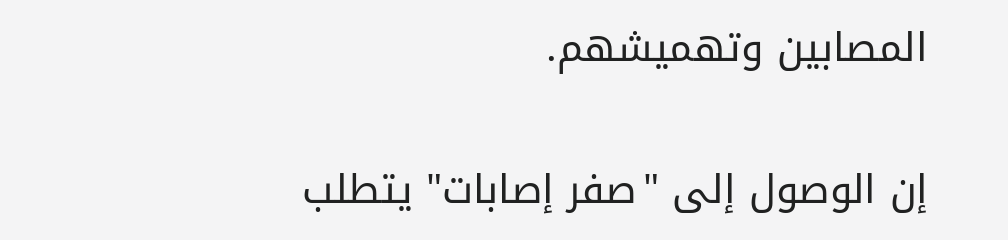المصابين وتهميشهم.

إن الوصول إلى "صفر إصابات" يتطلب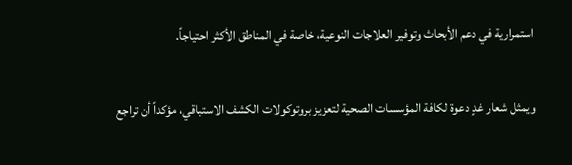استمرارية في دعم الأبحاث وتوفير العلاجات النوعية، خاصة في المناطق الأكثر احتياجاً.

ويمثل شعار غدٍ دعوة لكافة المؤسسات الصحية لتعزيز بروتوكولات الكشف الاستباقي، مؤكداً أن تراجع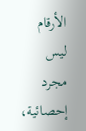الأرقام ليس مجرد إحصائية،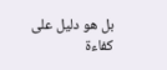بل هو دليل على كفاءة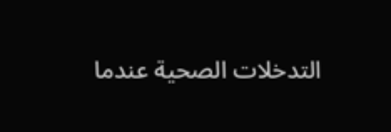التدخلات الصحية عندما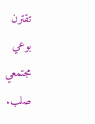تقترن بوعي مجتمعي صلب.